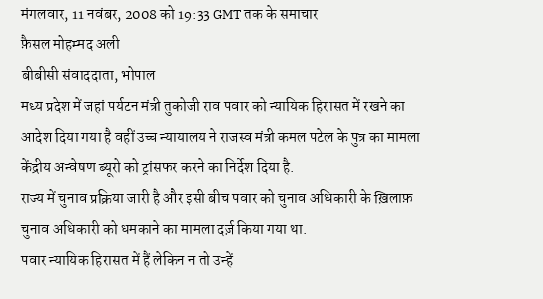मंगलवार, 11 नवंबर, 2008 को 19:33 GMT तक के समाचार
फ़ैसल मोहम्मद अली
बीबीसी संवाददाता, भोपाल
मध्य प्रदेश में जहां पर्यटन मंत्री तुकोजी राव पवार को न्यायिक हिरासत में रखने का आदेश दिया गया है वहीं उच्च न्यायालय ने राजस्व मंत्री कमल पटेल के पुत्र का मामला केंद्रीय अन्वेषण ब्यूरो को ट्रांसफर करने का निर्देश दिया है.
राज्य में चुनाव प्रक्रिया जारी है और इसी बीच पवार को चुनाव अधिकारी के ख़िलाफ़ चुनाव अधिकारी को धमकाने का मामला दर्ज़ किया गया था.
पवार न्यायिक हिरासत में हैं लेकिन न तो उन्हें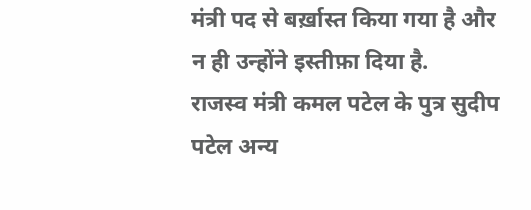मंत्री पद से बर्ख़ास्त किया गया है और न ही उन्होंने इस्तीफ़ा दिया है.
राजस्व मंत्री कमल पटेल के पुत्र सुदीप पटेल अन्य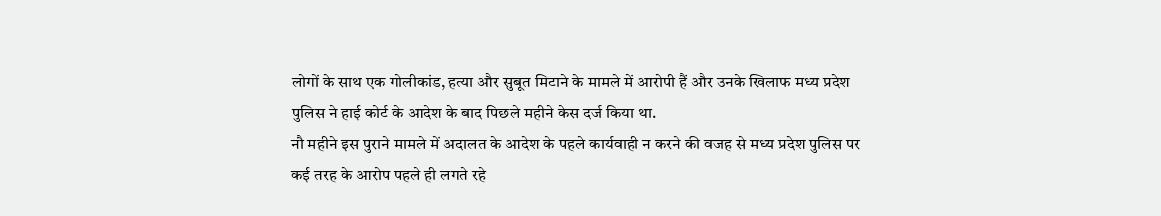लोगों के साथ एक गोलीकांड, हत्या और सुबूत मिटाने के मामले में आरोपी हैं और उनके खिलाफ मध्य प्रदेश पुलिस ने हाई कोर्ट के आदेश के बाद पिछले महीने केस दर्ज किया था.
नौ महीने इस पुराने मामले में अदालत के आदेश के पहले कार्यवाही न करने की वजह से मध्य प्रदेश पुलिस पर कई तरह के आरोप पहले ही लगते रहे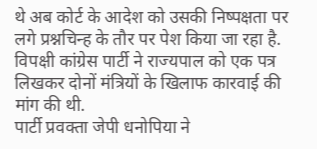थे अब कोर्ट के आदेश को उसकी निष्पक्षता पर लगे प्रश्नचिन्ह के तौर पर पेश किया जा रहा है.
विपक्षी कांग्रेस पार्टी ने राज्यपाल को एक पत्र लिखकर दोनों मंत्रियों के खिलाफ कारवाई की मांग की थी.
पार्टी प्रवक्ता जेपी धनोपिया ने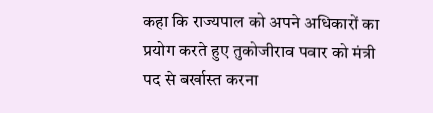कहा कि राज्यपाल को अपने अधिकारों का प्रयोग करते हुए तुकोजीराव पवार को मंत्री पद से बर्खास्त करना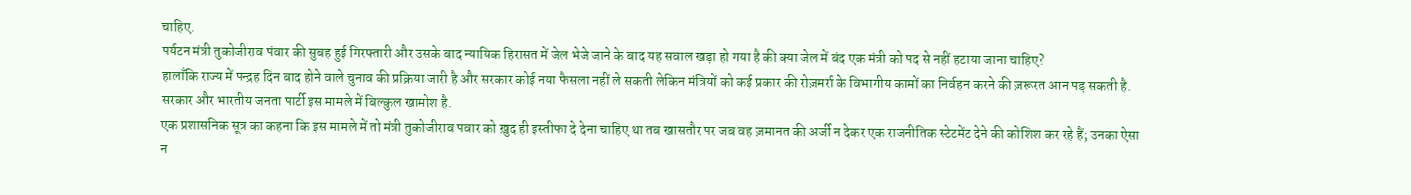चाहिए.
पर्यटन मंत्री तुकोजीराव पंवार की सुबह हुई गिरफ्तारी और उसके बाद न्यायिक हिरासत में जेल भेजे जाने के बाद यह सवाल खड़ा हो गया है की क्या जेल में बंद एक मंत्री को पद से नहीं हटाया जाना चाहिए?
हालाँकि राज्य में पन्द्रह दिन बाद होने वाले चुनाव की प्रक्रिया जारी है और सरकार कोई नया फैसला नहीं ले सकती लेकिन मंत्रियों को कई प्रकार की रोज़मर्रा के विभागीय कामों का निर्वहन करने की ज़रूरत आन पड़ सकती है.
सरकार और भारतीय जनता पार्टी इस मामले में बिल्कुल खामोश है.
एक प्रशासनिक सूत्र का कहना कि इस मामले में तो मंत्री तुकोजीराव पवार को ख़ुद ही इस्तीफा दे देना चाहिए था तब खासतौर पर जब वह ज़मानत की अर्जी न देकर एक राजनीतिक स्टेटमेंट देने की कोशिश कर रहे हैं; उनका ऐसा न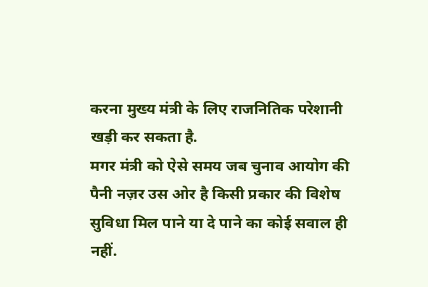करना मुख्य मंत्री के लिए राजनितिक परेशानी खड़ी कर सकता है.
मगर मंत्री को ऐसे समय जब चुनाव आयोग की पैनी नज़र उस ओर है किसी प्रकार की विशेष सुविधा मिल पाने या दे पाने का कोई सवाल ही नहीं.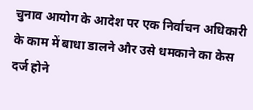चुनाव आयोग के आदेश पर एक निर्वाचन अधिकारी के काम में बाधा डालने और उसे धमकाने का केस दर्ज होने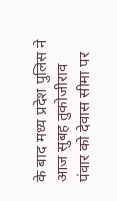के बाद मध्य प्रदेश पुलिस ने आज सुबह तुकोजीराव पंवार को देवास सीमा पर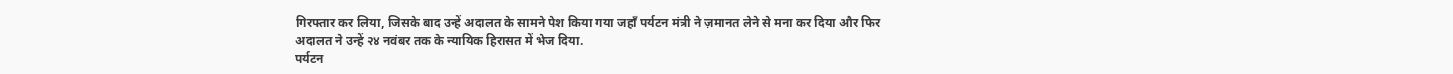गिरफ्तार कर लिया, जिसके बाद उन्हें अदालत के सामने पेश किया गया जहाँ पर्यटन मंत्री ने ज़मानत लेने से मना कर दिया और फिर अदालत ने उन्हें २४ नवंबर तक के न्यायिक हिरासत में भेज दिया.
पर्यटन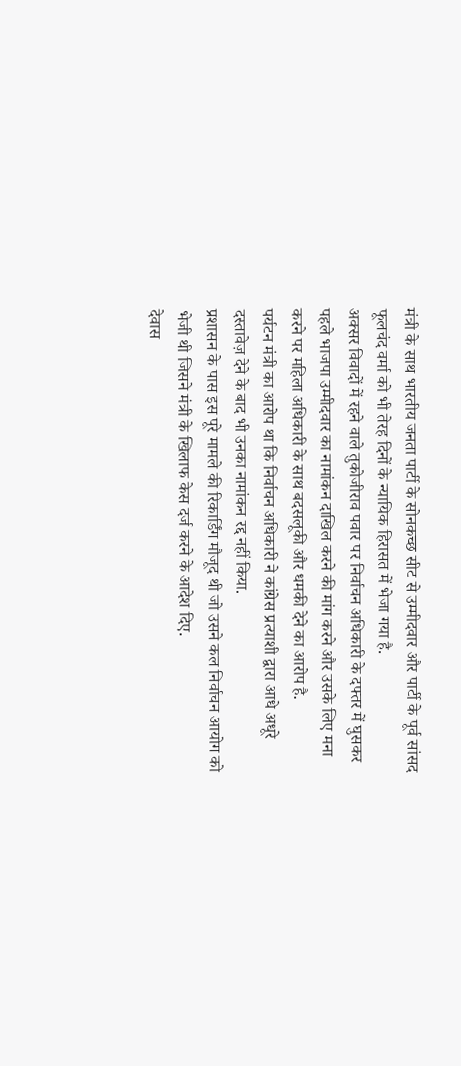मंत्री के साथ भारतीय जनता पार्टी के सोनकच्छ सीट से उम्मीदवार और पार्टी के पूर्व सांसद फूलचंद वर्मा को भी तेरह दिनों के न्यायिक हिरासत में भेजा गया है.
अक्सर विवादों में रहने वाले तुकोजीराव पवार पर निर्वाचन अधिकारी के दफ्तर में घुसकर पहले भाजपा उम्मीदवार का नामांकन दाखिल करने की मांग करने और उसके लिए मना करने पर महिला अधिकारी के साथ बदसलूकी और धमकी देने का आरोप है.
पर्यटन मंत्री का आरोप था कि निर्वाचन अधिकारी ने कांग्रेस प्रत्याशी द्वारा आधे अधूरे दस्तावेज़ देने के बाद भी उनका नामांकन रद्द नहीं किया.
प्रशासन के पास इस पूरे मामले की रिकार्डिंग मौजूद थी जो उसने कल निर्वाचन आयोग को भेजी थी जिसने मंत्री के खिलाफ केस दर्ज करने के आदेश दिए.
देवास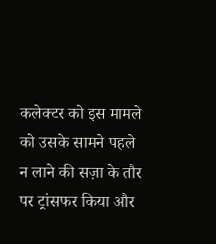कलेक्टर को इस मामले को उसके सामने पहले न लाने की सज़ा के तौर पर ट्रांसफर किया और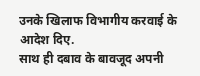उनके खिलाफ विभागीय करवाई के आदेश दिए.
साथ ही दबाव के बावजूद अपनी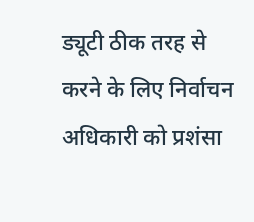ड्यूटी ठीक तरह से करने के लिए निर्वाचन अधिकारी को प्रशंसा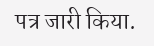पत्र जारी किया.